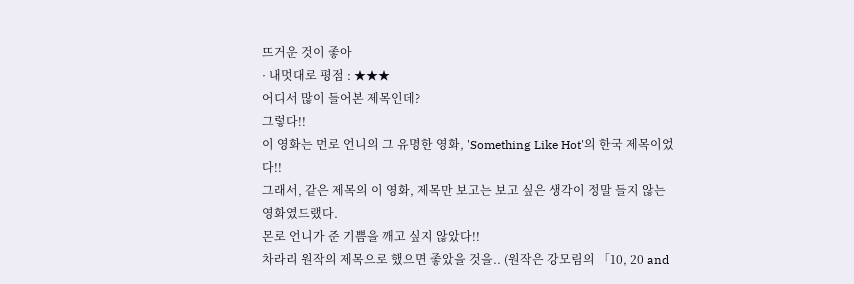뜨거운 것이 좋아
· 내멋대로 평점 : ★★★
어디서 많이 들어본 제목인데?
그렇다!!
이 영화는 먼로 언니의 그 유명한 영화, 'Something Like Hot'의 한국 제목이었다!!
그래서, 같은 제목의 이 영화, 제목만 보고는 보고 싶은 생각이 정말 들지 않는 영화였드랬다.
몬로 언니가 준 기쁨을 깨고 싶지 않았다!!
차라리 원작의 제목으로 했으면 좋았을 것을.. (원작은 강모림의 「10, 20 and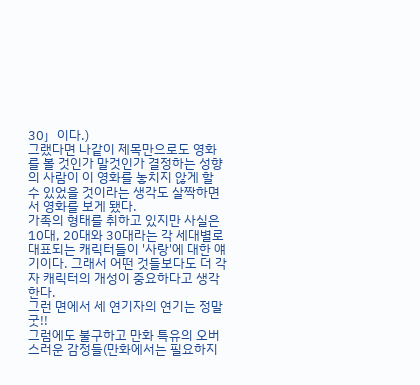30」이다.)
그랬다면 나같이 제목만으로도 영화를 볼 것인가 말것인가 결정하는 성향의 사람이 이 영화를 놓치지 않게 할 수 있었을 것이라는 생각도 살짝하면서 영화를 보게 됐다.
가족의 형태를 취하고 있지만 사실은 10대, 20대와 30대라는 각 세대별로 대표되는 캐릭터들이 '사랑'에 대한 얘기이다. 그래서 어떤 것들보다도 더 각자 캐릭터의 개성이 중요하다고 생각한다.
그런 면에서 세 연기자의 연기는 정말 굿!!
그럼에도 불구하고 만화 특유의 오버스러운 감정들(만화에서는 필요하지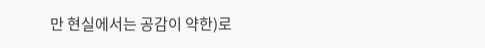만 현실에서는 공감이 약한)로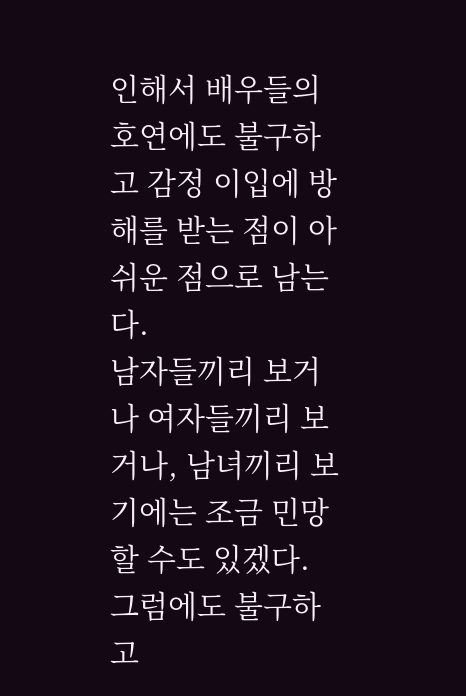인해서 배우들의 호연에도 불구하고 감정 이입에 방해를 받는 점이 아쉬운 점으로 남는다.
남자들끼리 보거나 여자들끼리 보거나, 남녀끼리 보기에는 조금 민망할 수도 있겠다. 그럼에도 불구하고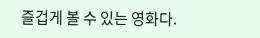즐겁게 볼 수 있는 영화다.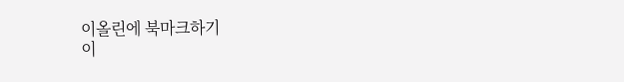이올린에 북마크하기
이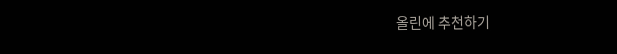올린에 추천하기